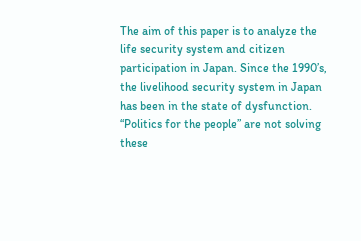The aim of this paper is to analyze the life security system and citizen participation in Japan. Since the 1990’s, the livelihood security system in Japan has been in the state of dysfunction. “Politics for the people” are not solving these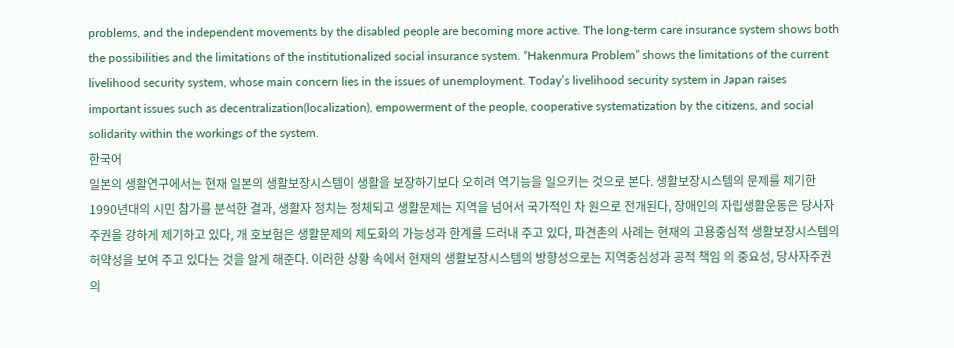problems, and the independent movements by the disabled people are becoming more active. The long-term care insurance system shows both the possibilities and the limitations of the institutionalized social insurance system. “Hakenmura Problem” shows the limitations of the current livelihood security system, whose main concern lies in the issues of unemployment. Today’s livelihood security system in Japan raises important issues such as decentralization(localization), empowerment of the people, cooperative systematization by the citizens, and social solidarity within the workings of the system.
한국어
일본의 생활연구에서는 현재 일본의 생활보장시스템이 생활을 보장하기보다 오히려 역기능을 일으키는 것으로 본다. 생활보장시스템의 문제를 제기한 1990년대의 시민 참가를 분석한 결과, 생활자 정치는 정체되고 생활문제는 지역을 넘어서 국가적인 차 원으로 전개된다, 장애인의 자립생활운동은 당사자주권을 강하게 제기하고 있다, 개 호보험은 생활문제의 제도화의 가능성과 한계를 드러내 주고 있다, 파견촌의 사례는 현재의 고용중심적 생활보장시스템의 허약성을 보여 주고 있다는 것을 알게 해준다. 이러한 상황 속에서 현재의 생활보장시스템의 방향성으로는 지역중심성과 공적 책임 의 중요성, 당사자주권의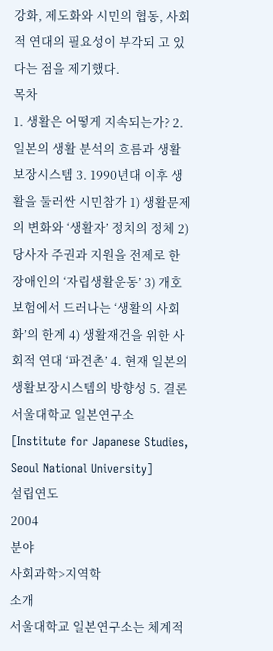강화, 제도화와 시민의 협동, 사회적 연대의 필요성이 부각되 고 있다는 점을 제기했다.
목차
1. 생활은 어떻게 지속되는가? 2. 일본의 생활 분석의 흐름과 생활보장시스템 3. 1990년대 이후 생활을 둘러싼 시민참가 1) 생활문제의 변화와 ‘생활자’ 정치의 정체 2) 당사자 주권과 지원을 전제로 한 장애인의 ‘자립생활운동’ 3) 개호보험에서 드러나는 ‘생활의 사회화’의 한계 4) 생활재건을 위한 사회적 연대 ‘파견촌’ 4. 현재 일본의 생활보장시스템의 방향성 5. 결론
서울대학교 일본연구소 [Institute for Japanese Studies, Seoul National University]
설립연도
2004
분야
사회과학>지역학
소개
서울대학교 일본연구소는 체계적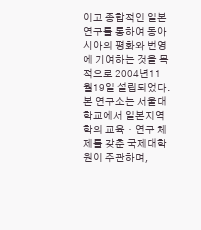이고 종합적인 일본 연구를 통하여 동아시아의 평화와 번영에 기여하는 것을 목적으로 2004년11월19일 설립되었다. 본 연구소는 서울대학교에서 일본지역학의 교육ㆍ연구 체제를 갖춘 국제대학원이 주관하며,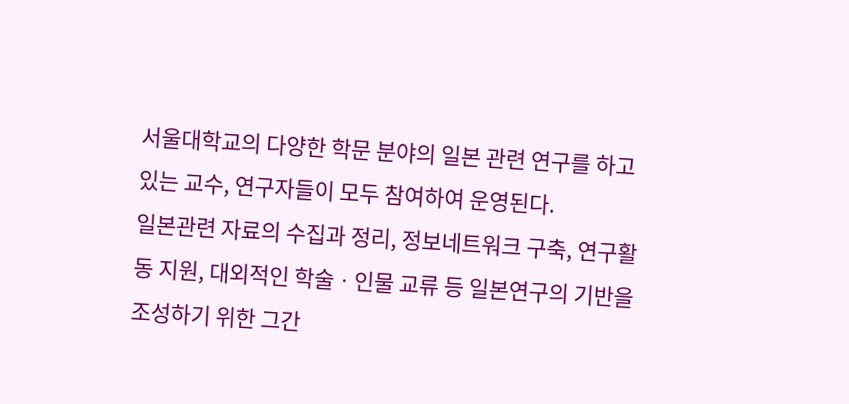서울대학교의 다양한 학문 분야의 일본 관련 연구를 하고 있는 교수, 연구자들이 모두 참여하여 운영된다.
일본관련 자료의 수집과 정리, 정보네트워크 구축, 연구활동 지원, 대외적인 학술ㆍ인물 교류 등 일본연구의 기반을 조성하기 위한 그간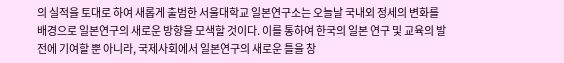의 실적을 토대로 하여 새롭게 출범한 서울대학교 일본연구소는 오늘날 국내외 정세의 변화를 배경으로 일본연구의 새로운 방향을 모색할 것이다. 이를 통하여 한국의 일본 연구 및 교육의 발전에 기여할 뿐 아니라, 국제사회에서 일본연구의 새로운 틀을 창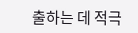출하는 데 적극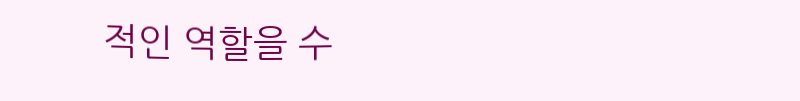적인 역할을 수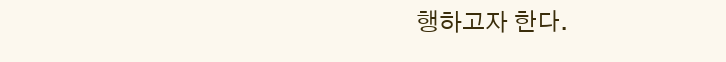행하고자 한다.